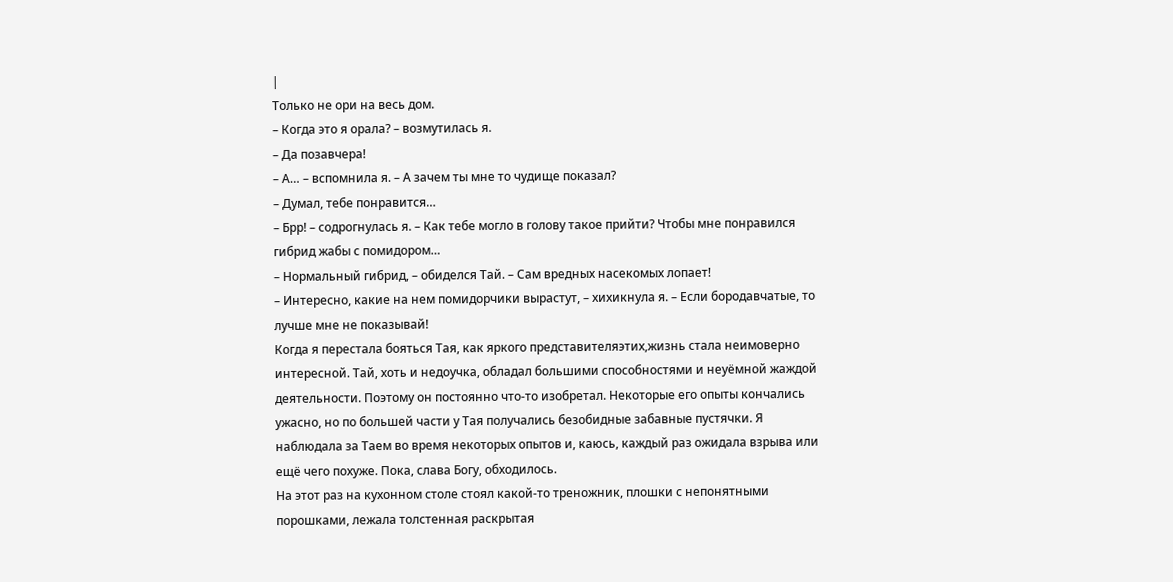|
Только не ори на весь дом.
– Когда это я орала? – возмутилась я.
– Да позавчера!
– А… – вспомнила я. – А зачем ты мне то чудище показал?
– Думал, тебе понравится…
– Брр! – содрогнулась я. – Как тебе могло в голову такое прийти? Чтобы мне понравился гибрид жабы с помидором…
– Нормальный гибрид, – обиделся Тай. – Сам вредных насекомых лопает!
– Интересно, какие на нем помидорчики вырастут, – хихикнула я. – Если бородавчатые, то лучше мне не показывай!
Когда я перестала бояться Тая, как яркого представителяэтих,жизнь стала неимоверно интересной. Тай, хоть и недоучка, обладал большими способностями и неуёмной жаждой деятельности. Поэтому он постоянно что-то изобретал. Некоторые его опыты кончались ужасно, но по большей части у Тая получались безобидные забавные пустячки. Я наблюдала за Таем во время некоторых опытов и, каюсь, каждый раз ожидала взрыва или ещё чего похуже. Пока, слава Богу, обходилось.
На этот раз на кухонном столе стоял какой-то треножник, плошки с непонятными порошками, лежала толстенная раскрытая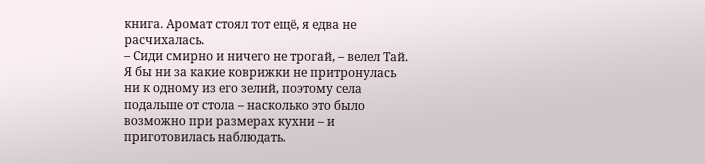книга. Аромат стоял тот ещё, я едва не расчихалась.
– Сиди смирно и ничего не трогай, – велел Тай.
Я бы ни за какие коврижки не притронулась ни к одному из его зелий, поэтому села подальше от стола – насколько это было возможно при размерах кухни – и приготовилась наблюдать.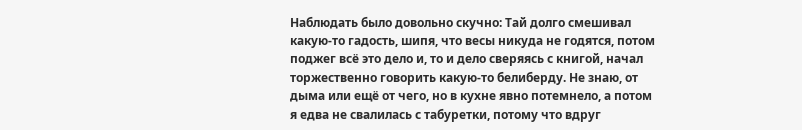Наблюдать было довольно скучно: Тай долго смешивал какую-то гадость, шипя, что весы никуда не годятся, потом поджег всё это дело и, то и дело сверяясь с книгой, начал торжественно говорить какую-то белиберду. Не знаю, от дыма или ещё от чего, но в кухне явно потемнело, а потом я едва не свалилась с табуретки, потому что вдруг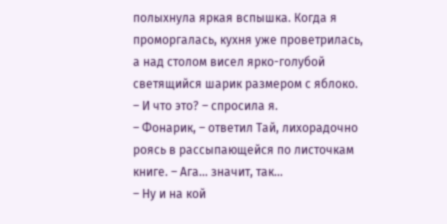полыхнула яркая вспышка. Когда я проморгалась, кухня уже проветрилась, а над столом висел ярко-голубой светящийся шарик размером с яблоко.
– И что это? – спросила я.
– Фонарик, – ответил Тай, лихорадочно роясь в рассыпающейся по листочкам книге. – Ага… значит, так…
– Ну и на кой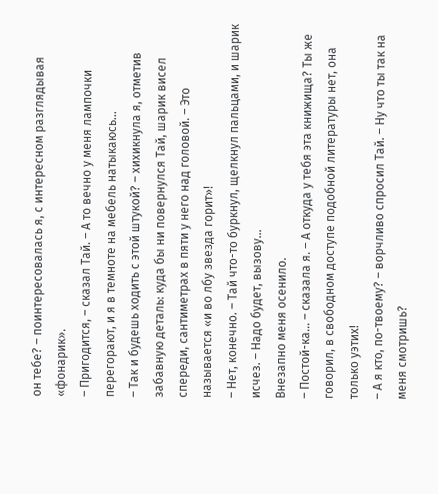он тебе? – поинтересовалась я, с интересном разглядывая «фонарик».
– Пригодится, – сказал Тай. – А то вечно у меня лампочки перегорают, и я в темноте на мебель натыкаюсь…
– Так и будешь ходить с этой штукой? – хихикнула я, отметив забавную деталь: куда бы ни повернулся Тай, шарик висел спереди, сантиметрах в пяти у него над головой. – Это называется «и во лбу звезда горит»!
– Нет, конечно. – Тай что-то буркнул, щелкнул пальцами, и шарик исчез. – Надо будет, вызову…
Внезапно меня осенило.
– Постой-ка… – сказала я. – А откуда у тебя эта книжища? Ты же говорил, в свободном доступе подобной литературы нет, она только уэтих!
– А я кто, по-твоему? – ворчливо спросил Тай. – Ну что ты так на меня смотришь?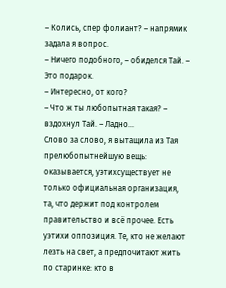– Колись, спер фолиант? – напрямик задала я вопрос.
– Ничего подобного, – обиделся Тай. – Это подарок.
– Интересно, от кого?
– Что ж ты любопытная такая? – вздохнул Тай. – Ладно…
Слово за слово, я вытащила из Тая прелюбопытнейшую вещь: оказывается, уэтихсуществует не только официальная организация, та, что держит под контролем правительство и всё прочее. Есть уэтихи оппозиция. Те, кто не желают лезть на свет, а предпочитают жить по старинке: кто в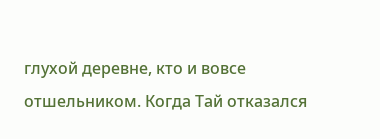глухой деревне, кто и вовсе отшельником. Когда Тай отказался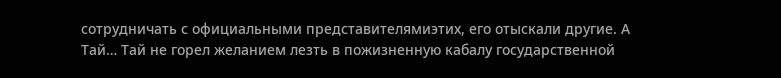сотрудничать с официальными представителямиэтих, его отыскали другие. А Тай… Тай не горел желанием лезть в пожизненную кабалу государственной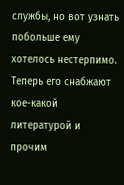службы, но вот узнать побольше ему хотелось нестерпимо. Теперь его снабжают кое-какой литературой и прочим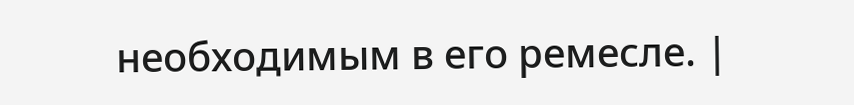необходимым в его ремесле. |